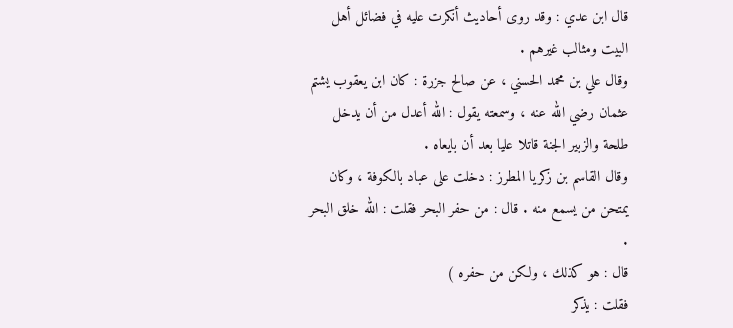قال ابن عدي : وقد روى أحاديث أنكرت عليه في فضائل أهل البيت ومثالب غيرهم .
وقال علي بن محمد الحسني ، عن صالح جزرة : كان ابن يعقوب يشتم عثمان رضي الله عنه ، وسمعته يقول : الله أعدل من أن يدخل طلحة والزبير الجنة قاتلا عليا بعد أن بايعاه .
وقال القاسم بن زكريا المطرز : دخلت على عباد بالكوفة ، وكان يمتحن من يسمع منه . قال : من حفر البحر فقلت : الله خلق البحر .
قال : هو كذلك ، ولكن من حفره )
فقلت : يذكر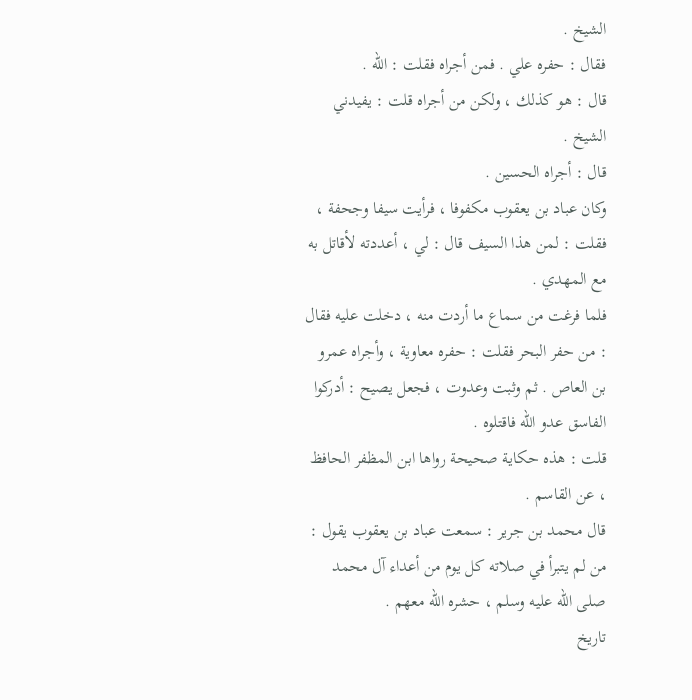الشيخ .
فقال : حفره علي . فمن أجراه فقلت : الله .
قال : هو كذلك ، ولكن من أجراه قلت : يفيدني الشيخ .
قال : أجراه الحسين .
وكان عباد بن يعقوب مكفوفا ، فرأيت سيفا وجحفة ، فقلت : لمن هذا السيف قال : لي ، أعددته لأقاتل به مع المهدي .
فلما فرغت من سماع ما أردت منه ، دخلت عليه فقال : من حفر البحر فقلت : حفره معاوية ، وأجراه عمرو بن العاص . ثم وثبت وعدوت ، فجعل يصيح : أدركوا الفاسق عدو الله فاقتلوه .
قلت : هذه حكاية صحيحة رواها ابن المظفر الحافظ ، عن القاسم .
قال محمد بن جرير : سمعت عباد بن يعقوب يقول : من لم يتبرأ في صلاته كل يوم من أعداء آل محمد صلى الله عليه وسلم ، حشره الله معهم .
تاريخ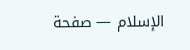الإسلام — صفحة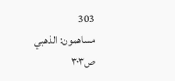303
مساهمون: الذهبي
ص٣٠٣